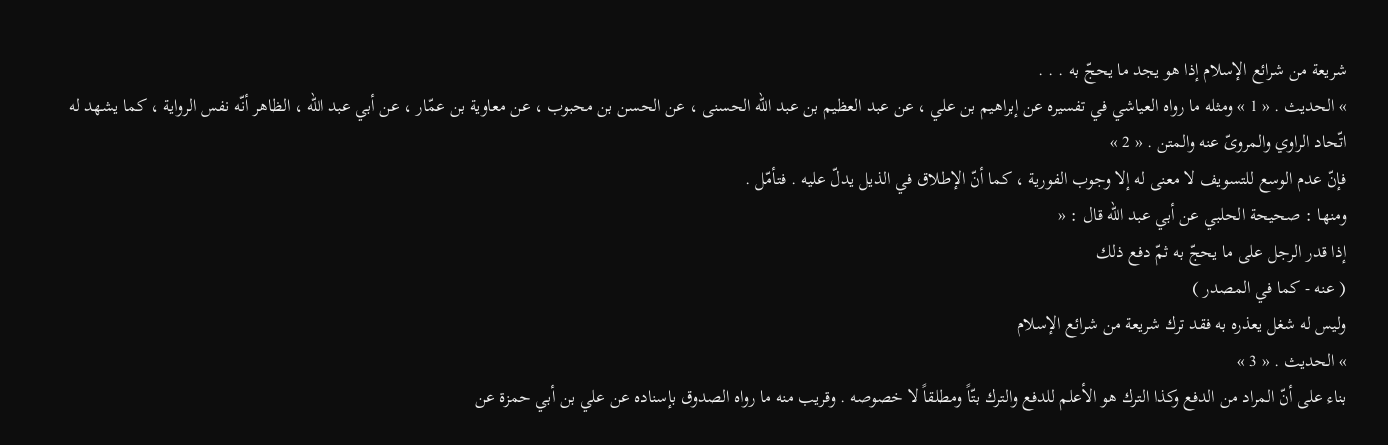شريعة من شرائع الإسلام إذا هو يجد ما يحجّ به . . .
» الحديث . « 1 » ومثله ما رواه العياشي في تفسيره عن إبراهيم بن علي ، عن عبد العظيم بن عبد الله الحسنى ، عن الحسن بن محبوب ، عن معاوية بن عمّار ، عن أبي عبد الله ، الظاهر أنّه نفس الرواية ، كما يشهد له اتّحاد الراوي والمروىّ عنه والمتن . « 2 »
فإنّ عدم الوسع للتسويف لا معنى له إلا وجوب الفورية ، كما أنّ الإطلاق في الذيل يدلّ عليه . فتأمّل .
ومنها : صحيحة الحلبي عن أبي عبد الله قال : «
إذا قدر الرجل على ما يحجّ به ثمّ دفع ذلك
( عنه - كما في المصدر )
وليس له شغل يعذره به فقد ترك شريعة من شرائع الإسلام
» الحديث . « 3 »
بناء على أنّ المراد من الدفع وكذا الترك هو الأعلم للدفع والترك بتّاً ومطلقاً لا خصوصه . وقريب منه ما رواه الصدوق بإسناده عن علي بن أبي حمزة عن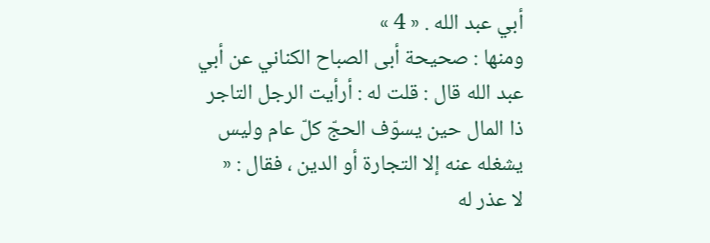أبي عبد الله . « 4 »
ومنها : صحيحة أبى الصباح الكناني عن أبي عبد الله قال : قلت له : أرأيت الرجل التاجر ذا المال حين يسوّف الحجّ كلّ عام وليس يشغله عنه إلا التجارة أو الدين ، فقال : «
لا عذر له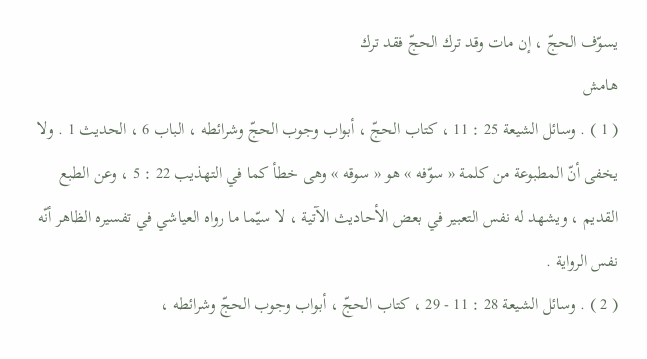يسوّف الحجّ ، إن مات وقد ترك الحجّ فقد ترك
هامش
( 1 ) . وسائل الشيعة 25 : 11 ، كتاب الحجّ ، أبواب وجوب الحجّ وشرائطه ، الباب 6 ، الحديث 1 . ولا يخفى أنّ المطبوعة من كلمة « سوّفه » هو « سوقه » وهى خطأ كما في التهذيب 22 : 5 ، وعن الطبع القديم ، ويشهد له نفس التعبير في بعض الأحاديث الآتية ، لا سيّما ما رواه العياشي في تفسيره الظاهر أنّه نفس الرواية .
( 2 ) . وسائل الشيعة 28 : 11 - 29 ، كتاب الحجّ ، أبواب وجوب الحجّ وشرائطه ،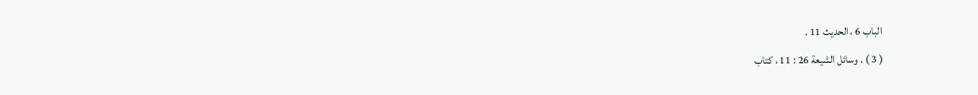الباب 6 ، الحديث 11 .
( 3 ) . وسائل الشيعة 26 : 11 ، كتاب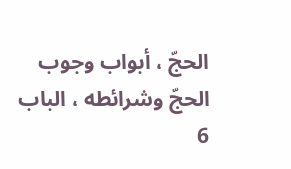الحجّ ، أبواب وجوب الحجّ وشرائطه ، الباب 6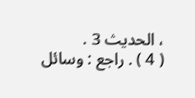، الحديث 3 .
( 4 ) . راجع : وسائل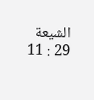الشيعة 29 : 11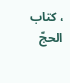، كتاب الحجّ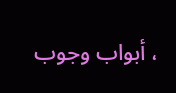، أبواب وجوب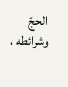الحجّ وشرائطه ،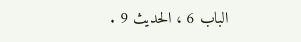الباب 6 ، الحديث 9 .